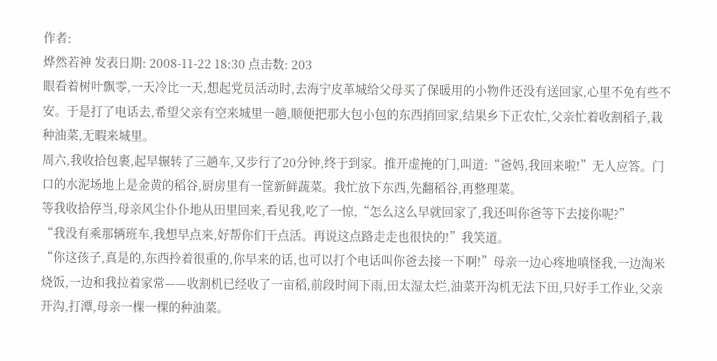作者:
烨然若神 发表日期: 2008-11-22 18:30 点击数: 203
眼看着树叶飘零,一天冷比一天,想起党员活动时,去海宁皮革城给父母买了保暖用的小物件还没有送回家,心里不免有些不安。于是打了电话去,希望父亲有空来城里一趟,顺便把那大包小包的东西捎回家,结果乡下正农忙,父亲忙着收割稻子,栽种油菜,无暇来城里。
周六,我收拾包裹,起早辗转了三趟车,又步行了20分钟,终于到家。推开虚掩的门,叫道:“爸妈,我回来啦!”无人应答。门口的水泥场地上是金黄的稻谷,厨房里有一筐新鲜蔬菜。我忙放下东西,先翻稻谷,再整理菜。
等我收拾停当,母亲风尘仆仆地从田里回来,看见我,吃了一惊,“怎么这么早就回家了,我还叫你爸等下去接你呢?”
“我没有乘那辆班车,我想早点来,好帮你们干点活。再说这点路走走也很快的!”我笑道。
“你这孩子,真是的,东西拎着很重的,你早来的话,也可以打个电话叫你爸去接一下啊!”母亲一边心疼地嗔怪我,一边淘米烧饭,一边和我拉着家常——收割机已经收了一亩稻,前段时间下雨,田太湿太烂,油菜开沟机无法下田,只好手工作业,父亲开沟,打潭,母亲一棵一棵的种油菜。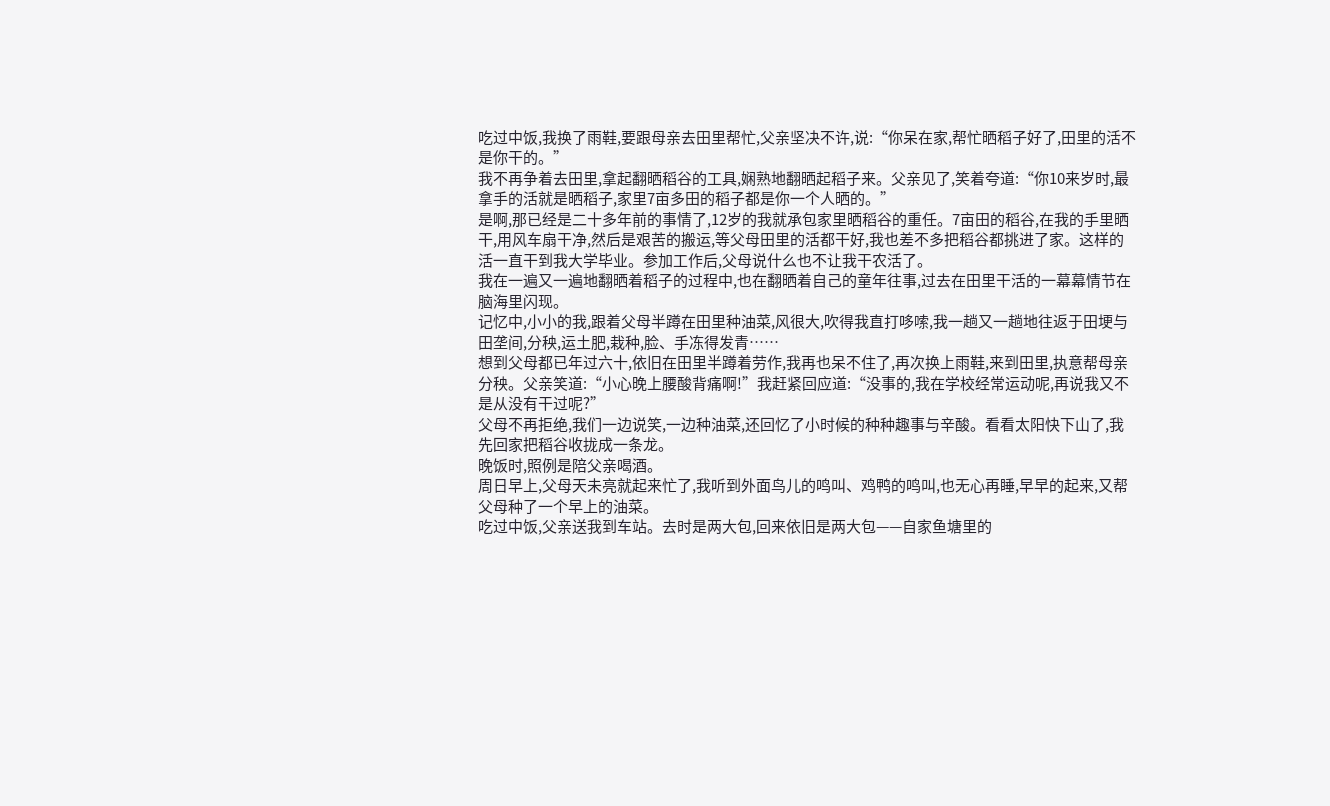吃过中饭,我换了雨鞋,要跟母亲去田里帮忙,父亲坚决不许,说:“你呆在家,帮忙晒稻子好了,田里的活不是你干的。”
我不再争着去田里,拿起翻晒稻谷的工具,娴熟地翻晒起稻子来。父亲见了,笑着夸道:“你10来岁时,最拿手的活就是晒稻子,家里7亩多田的稻子都是你一个人晒的。”
是啊,那已经是二十多年前的事情了,12岁的我就承包家里晒稻谷的重任。7亩田的稻谷,在我的手里晒干,用风车扇干净,然后是艰苦的搬运,等父母田里的活都干好,我也差不多把稻谷都挑进了家。这样的活一直干到我大学毕业。参加工作后,父母说什么也不让我干农活了。
我在一遍又一遍地翻晒着稻子的过程中,也在翻晒着自己的童年往事,过去在田里干活的一幕幕情节在脑海里闪现。
记忆中,小小的我,跟着父母半蹲在田里种油菜,风很大,吹得我直打哆嗦,我一趟又一趟地往返于田埂与田垄间,分秧,运土肥,栽种,脸、手冻得发青……
想到父母都已年过六十,依旧在田里半蹲着劳作,我再也呆不住了,再次换上雨鞋,来到田里,执意帮母亲分秧。父亲笑道:“小心晚上腰酸背痛啊!”我赶紧回应道:“没事的,我在学校经常运动呢,再说我又不是从没有干过呢?”
父母不再拒绝,我们一边说笑,一边种油菜,还回忆了小时候的种种趣事与辛酸。看看太阳快下山了,我先回家把稻谷收拢成一条龙。
晚饭时,照例是陪父亲喝酒。
周日早上,父母天未亮就起来忙了,我听到外面鸟儿的鸣叫、鸡鸭的鸣叫,也无心再睡,早早的起来,又帮父母种了一个早上的油菜。
吃过中饭,父亲送我到车站。去时是两大包,回来依旧是两大包——自家鱼塘里的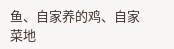鱼、自家养的鸡、自家菜地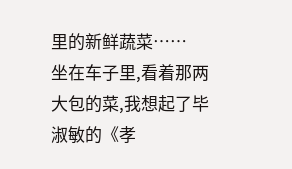里的新鲜蔬菜……
坐在车子里,看着那两大包的菜,我想起了毕淑敏的《孝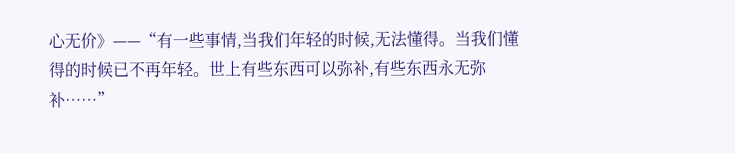心无价》——“有一些事情,当我们年轻的时候,无法懂得。当我们懂得的时候已不再年轻。世上有些东西可以弥补,有些东西永无弥补……”